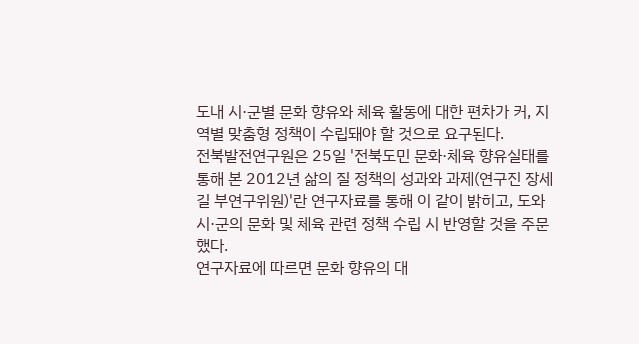도내 시·군별 문화 향유와 체육 활동에 대한 편차가 커, 지역별 맞춤형 정책이 수립돼야 할 것으로 요구된다.
전북발전연구원은 25일 '전북도민 문화·체육 향유실태를 통해 본 2012년 삶의 질 정책의 성과와 과제(연구진 장세길 부연구위원)'란 연구자료를 통해 이 같이 밝히고, 도와 시·군의 문화 및 체육 관련 정책 수립 시 반영할 것을 주문했다.
연구자료에 따르면 문화 향유의 대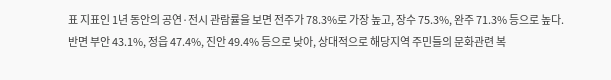표 지표인 1년 동안의 공연·전시 관람률을 보면 전주가 78.3%로 가장 높고, 장수 75.3%, 완주 71.3% 등으로 높다.
반면 부안 43.1%, 정읍 47.4%, 진안 49.4% 등으로 낮아, 상대적으로 해당지역 주민들의 문화관련 복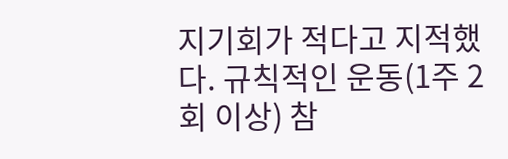지기회가 적다고 지적했다. 규칙적인 운동(1주 2회 이상) 참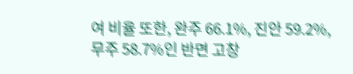여 비율 또한, 완주 66.1%, 진안 59.2%, 무주 58.7%인 반면 고창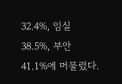32.4%, 임실 38.5%, 부안 41.1%에 머물렀다.